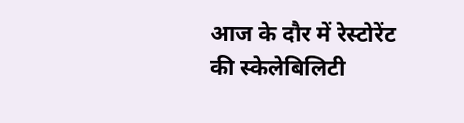आज के दौर में रेस्टोरेंट की स्केलेबिलिटी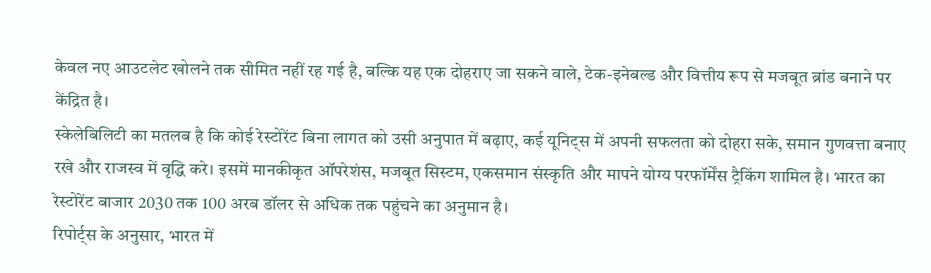केवल नए आउटलेट खोलने तक सीमित नहीं रह गई है, बल्कि यह एक दोहराए जा सकने वाले, टेक-इनेबल्ड और वित्तीय रूप से मजबूत ब्रांड बनाने पर केंद्रित है।
स्केलेबिलिटी का मतलब है कि कोई रेस्टोरेंट बिना लागत को उसी अनुपात में बढ़ाए, कई यूनिट्स में अपनी सफलता को दोहरा सके, समान गुणवत्ता बनाए रखे और राजस्व में वृद्धि करे। इसमें मानकीकृत ऑपरेशंस, मजबूत सिस्टम, एकसमान संस्कृति और मापने योग्य परफॉर्मेंस ट्रैकिंग शामिल है। भारत का रेस्टोरेंट बाजार 2030 तक 100 अरब डॉलर से अधिक तक पहुंचने का अनुमान है।
रिपोर्ट्स के अनुसार, भारत में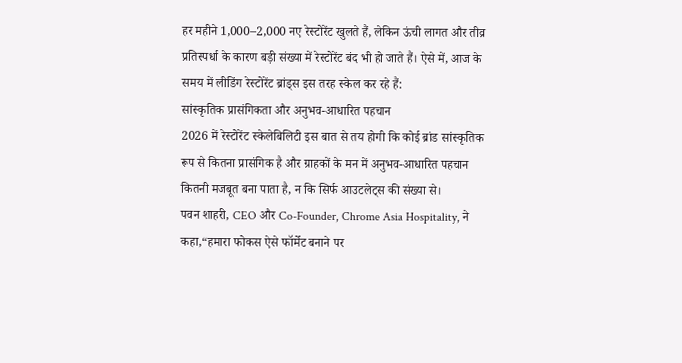हर महीने 1,000–2,000 नए रेस्टोरेंट खुलते हैं, लेकिन ऊंची लागत और तीव्र प्रतिस्पर्धा के कारण बड़ी संख्या में रेस्टोरेंट बंद भी हो जाते हैं। ऐसे में, आज के समय में लीडिंग रेस्टोरेंट ब्रांड्स इस तरह स्केल कर रहे हैं:
सांस्कृतिक प्रासंगिकता और अनुभव-आधारित पहचान
2026 में रेस्टोरेंट स्केलेबिलिटी इस बात से तय होगी कि कोई ब्रांड सांस्कृतिक रूप से कितना प्रासंगिक है और ग्राहकों के मन में अनुभव-आधारित पहचान कितनी मजबूत बना पाता है, न कि सिर्फ आउटलेट्स की संख्या से।
पवन शाहरी, CEO और Co-Founder, Chrome Asia Hospitality, ने कहा,“हमारा फोकस ऐसे फॉर्मेट बनाने पर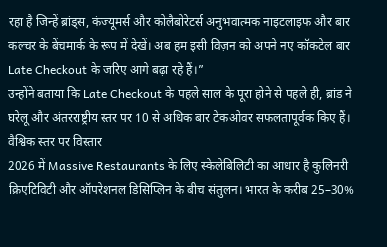रहा है जिन्हें ब्रांड्स, कंज्यूमर्स और कोलैबोरेटर्स अनुभवात्मक नाइटलाइफ और बार कल्चर के बेंचमार्क के रूप में देखें। अब हम इसी विज़न को अपने नए कॉकटेल बार Late Checkout के जरिए आगे बढ़ा रहे हैं।”
उन्होंने बताया कि Late Checkout के पहले साल के पूरा होने से पहले ही, ब्रांड ने घरेलू और अंतरराष्ट्रीय स्तर पर 10 से अधिक बार टेकओवर सफलतापूर्वक किए हैं।
वैश्विक स्तर पर विस्तार
2026 में Massive Restaurants के लिए स्केलेबिलिटी का आधार है कुलिनरी क्रिएटिविटी और ऑपरेशनल डिसिप्लिन के बीच संतुलन। भारत के करीब 25–30%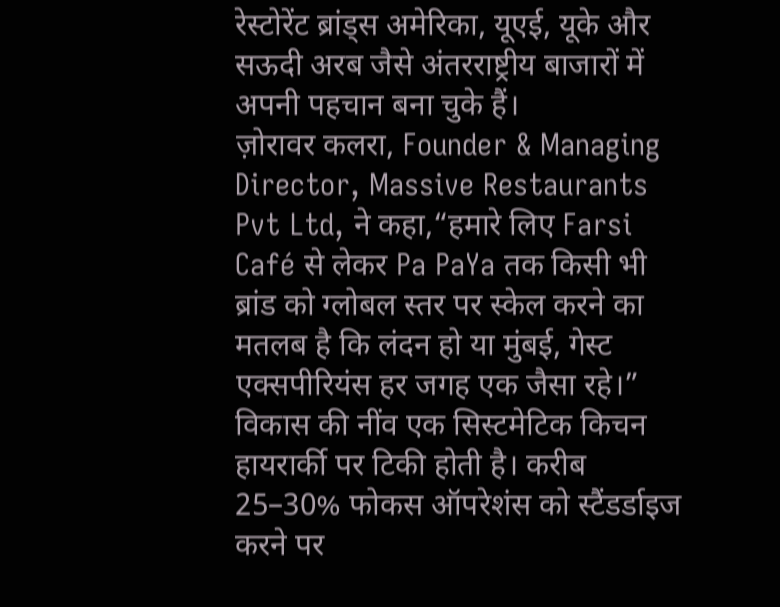रेस्टोरेंट ब्रांड्स अमेरिका, यूएई, यूके और सऊदी अरब जैसे अंतरराष्ट्रीय बाजारों में अपनी पहचान बना चुके हैं।
ज़ोरावर कलरा, Founder & Managing Director, Massive Restaurants Pvt Ltd, ने कहा,“हमारे लिए Farsi Café से लेकर Pa PaYa तक किसी भी ब्रांड को ग्लोबल स्तर पर स्केल करने का मतलब है कि लंदन हो या मुंबई, गेस्ट एक्सपीरियंस हर जगह एक जैसा रहे।”
विकास की नींव एक सिस्टमेटिक किचन हायरार्की पर टिकी होती है। करीब 25–30% फोकस ऑपरेशंस को स्टैंडर्डाइज करने पर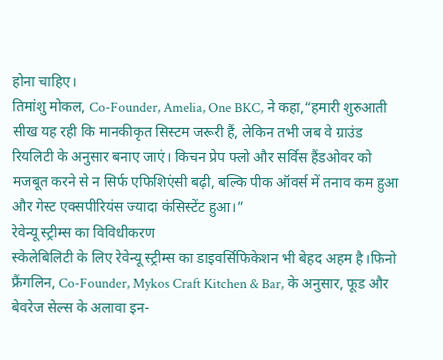होना चाहिए।
तिमांशु मोकल, Co-Founder, Amelia, One BKC, ने कहा,“हमारी शुरुआती सीख यह रही कि मानकीकृत सिस्टम जरूरी हैं, लेकिन तभी जब वे ग्राउंड रियलिटी के अनुसार बनाए जाएं। किचन प्रेप फ्लो और सर्विस हैंडओवर को मजबूत करने से न सिर्फ एफिशिएंसी बढ़ी, बल्कि पीक ऑवर्स में तनाव कम हुआ और गेस्ट एक्सपीरियंस ज्यादा कंसिस्टेंट हुआ।”
रेवेन्यू स्ट्रीम्स का विविधीकरण
स्केलेबिलिटी के लिए रेवेन्यू स्ट्रीम्स का डाइवर्सिफिकेशन भी बेहद अहम है।फिनो फ्रैंगलिन, Co-Founder, Mykos Craft Kitchen & Bar, के अनुसार, फूड और बेवरेज सेल्स के अलावा इन-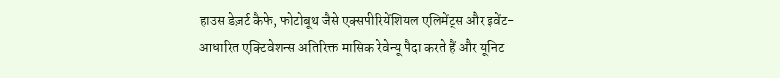हाउस डेज़र्ट कैफे, फोटोबूथ जैसे एक्सपीरियेंशियल एलिमेंट्स और इवेंट-आधारित एक्टिवेशन्स अतिरिक्त मासिक रेवेन्यू पैदा करते हैं और यूनिट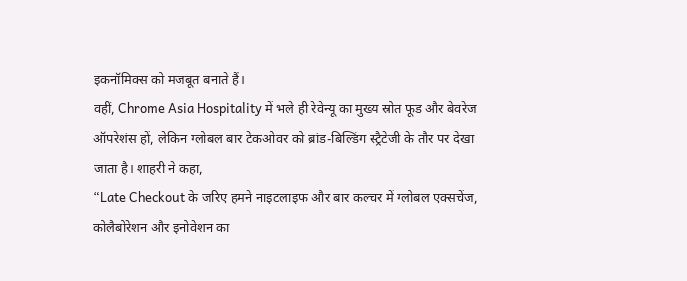इकनॉमिक्स को मजबूत बनाते हैं।
वहीं, Chrome Asia Hospitality में भले ही रेवेन्यू का मुख्य स्रोत फूड और बेवरेज ऑपरेशंस हों, लेकिन ग्लोबल बार टेकओवर को ब्रांड-बिल्डिंग स्ट्रैटेजी के तौर पर देखा जाता है। शाहरी ने कहा,
“Late Checkout के जरिए हमने नाइटलाइफ और बार कल्चर में ग्लोबल एक्सचेंज, कोलैबोरेशन और इनोवेशन का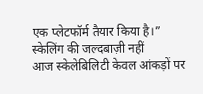एक प्लेटफॉर्म तैयार किया है।”
स्केलिंग की जल्दबाज़ी नहीं
आज स्केलेबिलिटी केवल आंकड़ों पर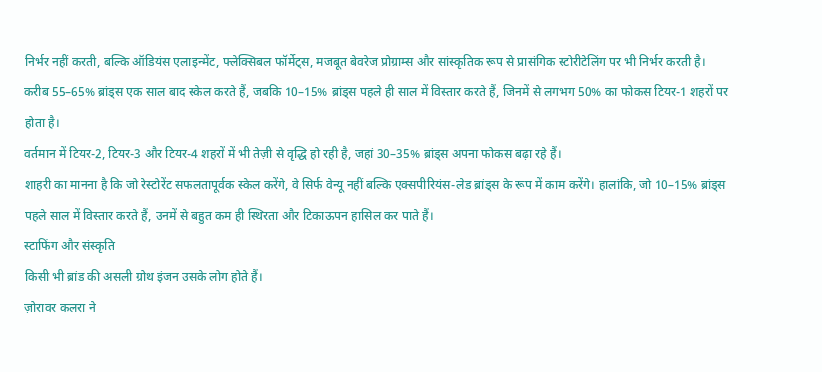निर्भर नहीं करती, बल्कि ऑडियंस एलाइन्मेंट, फ्लेक्सिबल फॉर्मेट्स, मजबूत बेवरेज प्रोग्राम्स और सांस्कृतिक रूप से प्रासंगिक स्टोरीटेलिंग पर भी निर्भर करती है।
करीब 55–65% ब्रांड्स एक साल बाद स्केल करते हैं, जबकि 10–15% ब्रांड्स पहले ही साल में विस्तार करते हैं, जिनमें से लगभग 50% का फोकस टियर-1 शहरों पर होता है।
वर्तमान में टियर-2, टियर-3 और टियर-4 शहरों में भी तेज़ी से वृद्धि हो रही है, जहां 30–35% ब्रांड्स अपना फोकस बढ़ा रहे हैं।
शाहरी का मानना है कि जो रेस्टोरेंट सफलतापूर्वक स्केल करेंगे, वे सिर्फ वेन्यू नहीं बल्कि एक्सपीरियंस-लेड ब्रांड्स के रूप में काम करेंगे। हालांकि, जो 10–15% ब्रांड्स पहले साल में विस्तार करते हैं, उनमें से बहुत कम ही स्थिरता और टिकाऊपन हासिल कर पाते हैं।
स्टाफिंग और संस्कृति
किसी भी ब्रांड की असली ग्रोथ इंजन उसके लोग होते हैं।
ज़ोरावर कलरा ने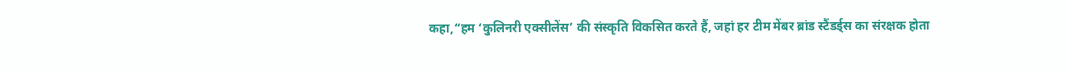कहा,“हम ‘कुलिनरी एक्सीलेंस’ की संस्कृति विकसित करते हैं, जहां हर टीम मेंबर ब्रांड स्टैंडर्ड्स का संरक्षक होता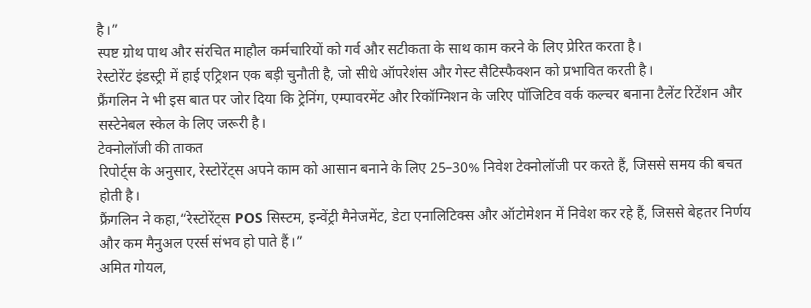है।”
स्पष्ट ग्रोथ पाथ और संरचित माहौल कर्मचारियों को गर्व और सटीकता के साथ काम करने के लिए प्रेरित करता है।
रेस्टोरेंट इंडस्ट्री में हाई एट्रिशन एक बड़ी चुनौती है, जो सीधे ऑपरेशंस और गेस्ट सैटिस्फैक्शन को प्रभावित करती है।
फ्रैंगलिन ने भी इस बात पर जोर दिया कि ट्रेनिंग, एम्पावरमेंट और रिकॉग्निशन के जरिए पॉजिटिव वर्क कल्चर बनाना टैलेंट रिटेंशन और सस्टेनेबल स्केल के लिए जरूरी है।
टेक्नोलॉजी की ताकत
रिपोर्ट्स के अनुसार, रेस्टोरेंट्स अपने काम को आसान बनाने के लिए 25–30% निवेश टेक्नोलॉजी पर करते हैं, जिससे समय की बचत होती है।
फ्रैंगलिन ने कहा,“रेस्टोरेंट्स POS सिस्टम, इन्वेंट्री मैनेजमेंट, डेटा एनालिटिक्स और ऑटोमेशन में निवेश कर रहे हैं, जिससे बेहतर निर्णय और कम मैनुअल एरर्स संभव हो पाते हैं।”
अमित गोयल,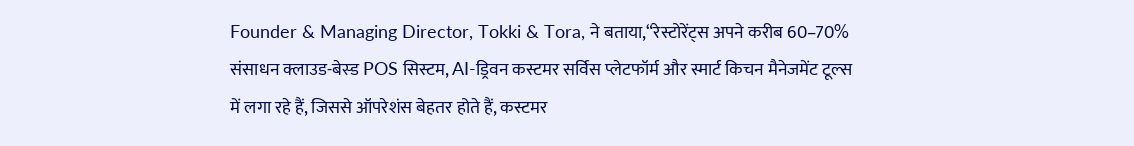Founder & Managing Director, Tokki & Tora, ने बताया,“रेस्टोरेंट्स अपने करीब 60–70% संसाधन क्लाउड-बेस्ड POS सिस्टम, AI-ड्रिवन कस्टमर सर्विस प्लेटफॉर्म और स्मार्ट किचन मैनेजमेंट टूल्स में लगा रहे हैं, जिससे ऑपरेशंस बेहतर होते हैं, कस्टमर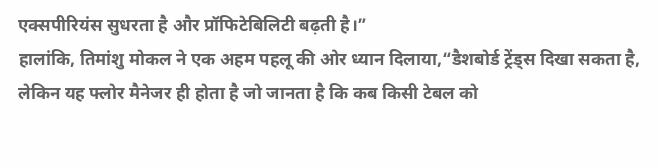एक्सपीरियंस सुधरता है और प्रॉफिटेबिलिटी बढ़ती है।”
हालांकि, तिमांशु मोकल ने एक अहम पहलू की ओर ध्यान दिलाया,“डैशबोर्ड ट्रेंड्स दिखा सकता है, लेकिन यह फ्लोर मैनेजर ही होता है जो जानता है कि कब किसी टेबल को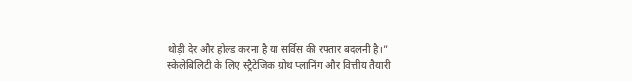थोड़ी देर और होल्ड करना है या सर्विस की रफ्तार बदलनी है।”
स्केलेबिलिटी के लिए स्ट्रैटेजिक ग्रोथ प्लानिंग और वित्तीय तैयारी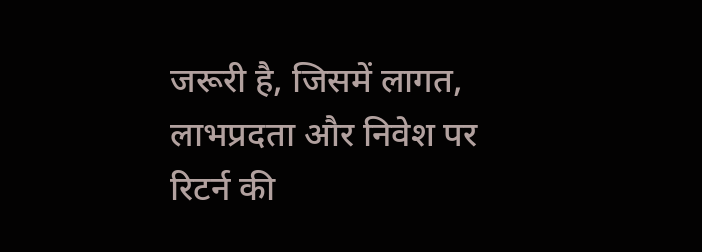जरूरी है, जिसमें लागत, लाभप्रदता और निवेश पर रिटर्न की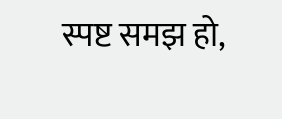स्पष्ट समझ हो,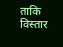ताकि विस्तार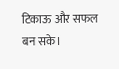टिकाऊ और सफल बन सके।